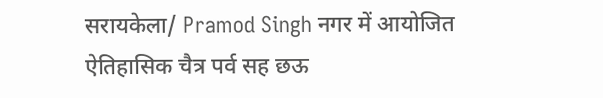सरायकेला/ Pramod Singh नगर में आयोजित ऐतिहासिक चैत्र पर्व सह छऊ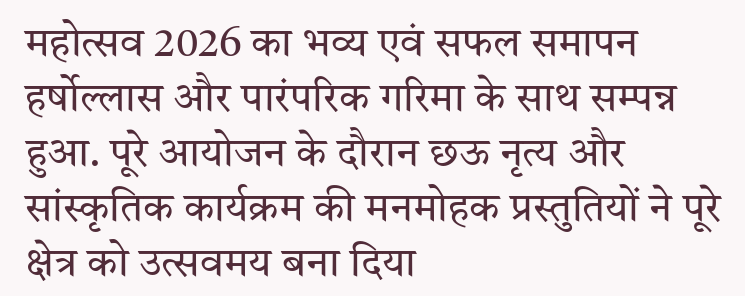महोत्सव 2026 का भव्य एवं सफल समापन हर्षोल्लास और पारंपरिक गरिमा के साथ सम्पन्न हुआ. पूरे आयोजन के दौरान छऊ नृत्य और सांस्कृतिक कार्यक्रम की मनमोहक प्रस्तुतियों ने पूरे क्षेत्र को उत्सवमय बना दिया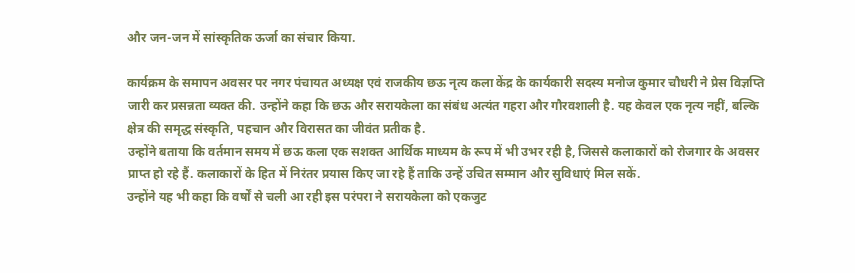और जन-जन में सांस्कृतिक ऊर्जा का संचार किया.

कार्यक्रम के समापन अवसर पर नगर पंचायत अध्यक्ष एवं राजकीय छऊ नृत्य कला केंद्र के कार्यकारी सदस्य मनोज कुमार चौधरी ने प्रेस विज्ञप्ति जारी कर प्रसन्नता व्यक्त की. उन्होंने कहा कि छऊ और सरायकेला का संबंध अत्यंत गहरा और गौरवशाली है. यह केवल एक नृत्य नहीं, बल्कि क्षेत्र की समृद्ध संस्कृति, पहचान और विरासत का जीवंत प्रतीक है.
उन्होंने बताया कि वर्तमान समय में छऊ कला एक सशक्त आर्थिक माध्यम के रूप में भी उभर रही है, जिससे कलाकारों को रोजगार के अवसर प्राप्त हो रहे हैं. कलाकारों के हित में निरंतर प्रयास किए जा रहे हैं ताकि उन्हें उचित सम्मान और सुविधाएं मिल सकें.
उन्होंने यह भी कहा कि वर्षों से चली आ रही इस परंपरा ने सरायकेला को एकजुट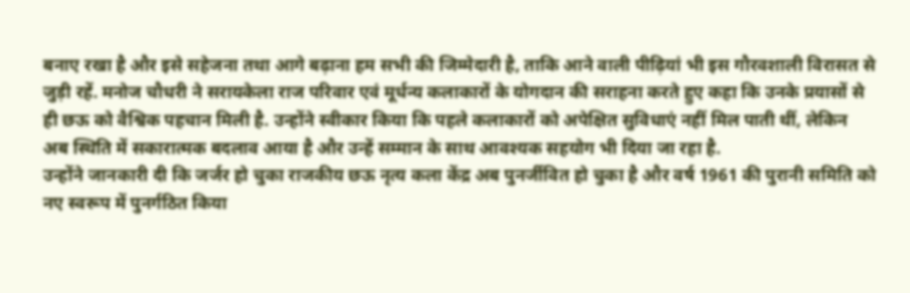बनाए रखा है और इसे सहेजना तथा आगे बढ़ाना हम सभी की जिम्मेदारी है, ताकि आने वाली पीढ़ियां भी इस गौरवशाली विरासत से जुड़ी रहें. मनोज चौधरी ने सरायकेला राज परिवार एवं मूर्धन्य कलाकारों के योगदान की सराहना करते हुए कहा कि उनके प्रयासों से ही छऊ को वैश्विक पहचान मिली है. उन्होंने स्वीकार किया कि पहले कलाकारों को अपेक्षित सुविधाएं नहीं मिल पाती थीं, लेकिन अब स्थिति में सकारात्मक बदलाव आया है और उन्हें सम्मान के साथ आवश्यक सहयोग भी दिया जा रहा है.
उन्होंने जानकारी दी कि जर्जर हो चुका राजकीय छऊ नृत्य कला केंद्र अब पुनर्जीवित हो चुका है और वर्ष 1961 की पुरानी समिति को नए स्वरूप में पुनर्गठित किया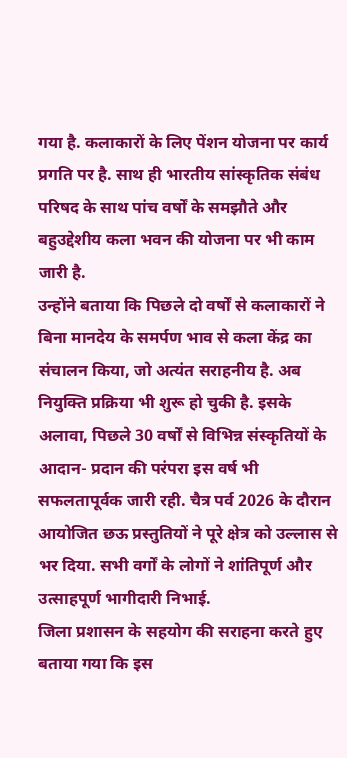गया है. कलाकारों के लिए पेंशन योजना पर कार्य प्रगति पर है. साथ ही भारतीय सांस्कृतिक संबंध परिषद के साथ पांच वर्षों के समझौते और बहुउद्देशीय कला भवन की योजना पर भी काम जारी है.
उन्होंने बताया कि पिछले दो वर्षों से कलाकारों ने बिना मानदेय के समर्पण भाव से कला केंद्र का संचालन किया, जो अत्यंत सराहनीय है. अब नियुक्ति प्रक्रिया भी शुरू हो चुकी है. इसके अलावा, पिछले 30 वर्षों से विभिन्न संस्कृतियों के आदान- प्रदान की परंपरा इस वर्ष भी सफलतापूर्वक जारी रही. चैत्र पर्व 2026 के दौरान आयोजित छऊ प्रस्तुतियों ने पूरे क्षेत्र को उल्लास से भर दिया. सभी वर्गों के लोगों ने शांतिपूर्ण और उत्साहपूर्ण भागीदारी निभाई.
जिला प्रशासन के सहयोग की सराहना करते हुए बताया गया कि इस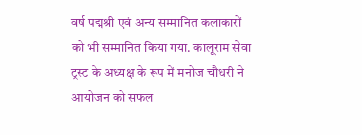वर्ष पद्मश्री एवं अन्य सम्मानित कलाकारों को भी सम्मानित किया गया. कालूराम सेवा ट्रस्ट के अध्यक्ष के रूप में मनोज चौधरी ने आयोजन को सफल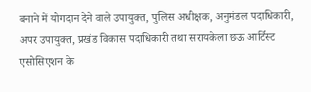बनाने में योगदान देने वाले उपायुक्त, पुलिस अधीक्षक, अनुमंडल पदाधिकारी, अपर उपायुक्त, प्रखंड विकास पदाधिकारी तथा सरायकेला छऊ आर्टिस्ट एसोसिएशन के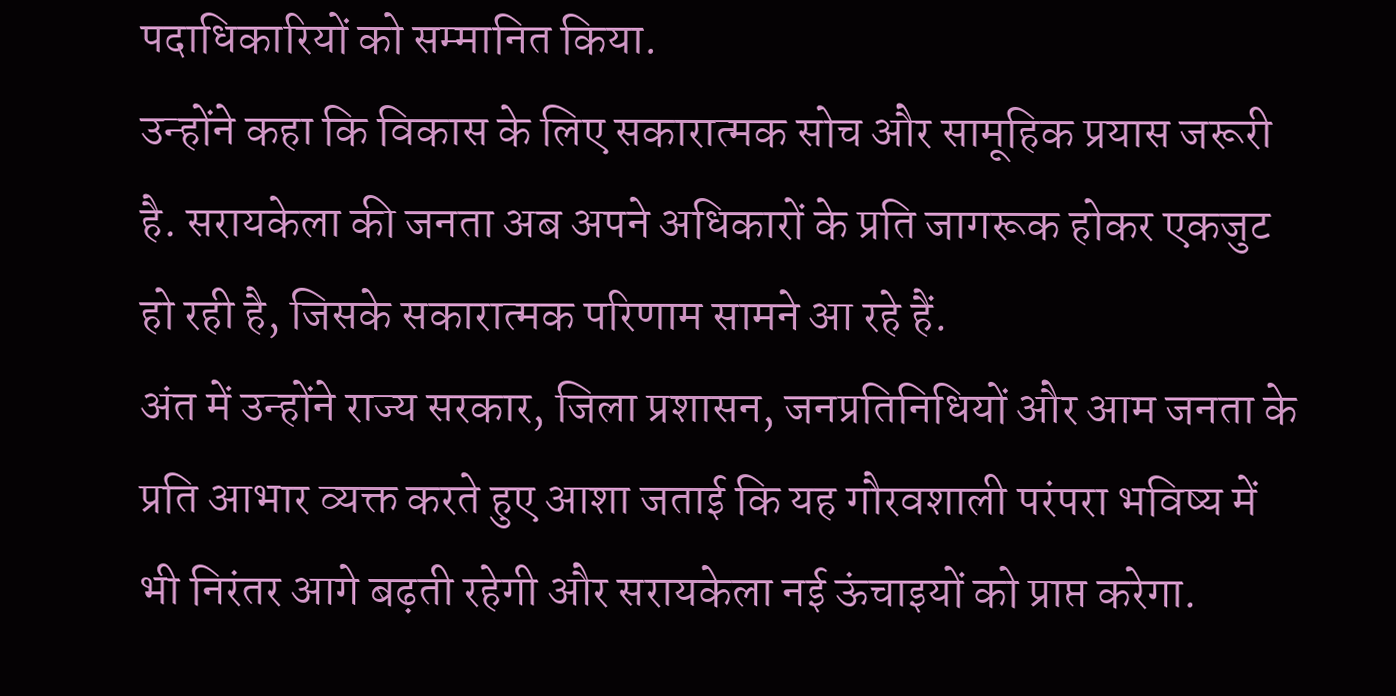पदाधिकारियों को सम्मानित किया.
उन्होंने कहा कि विकास के लिए सकारात्मक सोच और सामूहिक प्रयास जरूरी है. सरायकेला की जनता अब अपने अधिकारों के प्रति जागरूक होकर एकजुट हो रही है, जिसके सकारात्मक परिणाम सामने आ रहे हैं.
अंत में उन्होंने राज्य सरकार, जिला प्रशासन, जनप्रतिनिधियों और आम जनता के प्रति आभार व्यक्त करते हुए आशा जताई कि यह गौरवशाली परंपरा भविष्य में भी निरंतर आगे बढ़ती रहेगी और सरायकेला नई ऊंचाइयों को प्राप्त करेगा.